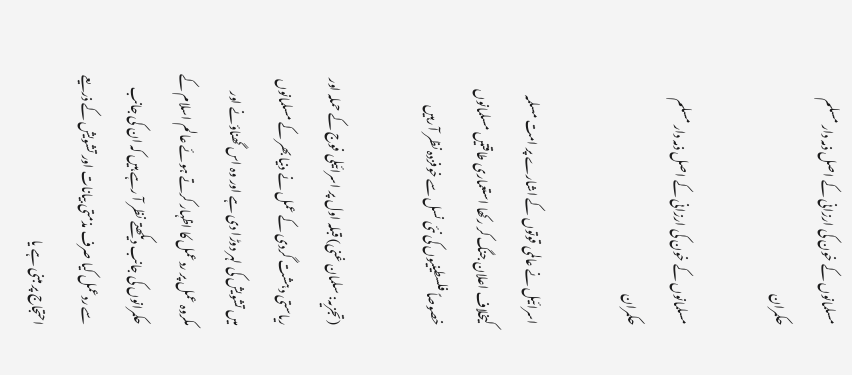مسلمانوں کے خون کی ارزانی کے اصل ذمہ دار مسلم حکمران

مسلمانوں کے خون کی ارزانی کے اصل ذمہ دار مسلم حکمران

اسرائیل نے عالمی قوتوں کے اشارے پر امت مسلمہ کیخلاف اعلان جنگ کر رکھا استعماری طاقتیں مسلمانوں خصوصاً فلسطینیوں کی نئی نسل سے خوفزدہ نظر آ رہیں

(تجزیہ: سلمان غنی) قبلہ اول پر اسرائیلی فوج کے حملہ اور ریاستی دہشت گردی کے عمل نے دنیا بھر کے مسلمانوں میں تشویش کی لہر دوڑا دی ہے اور وہ اس گھناؤنے اور مکروہ عمل پر ردعمل کا اظہار کرتے ہوئے عالم اسلام کے حکمرانوں کی جانب دیکھتے نظر آ رہے ہیں کہ ان کی جانب سے ردعمل کیا صرف مذمتی بیانات اور تشویش کے ذریعے احتجاج پر مبنی ہے یا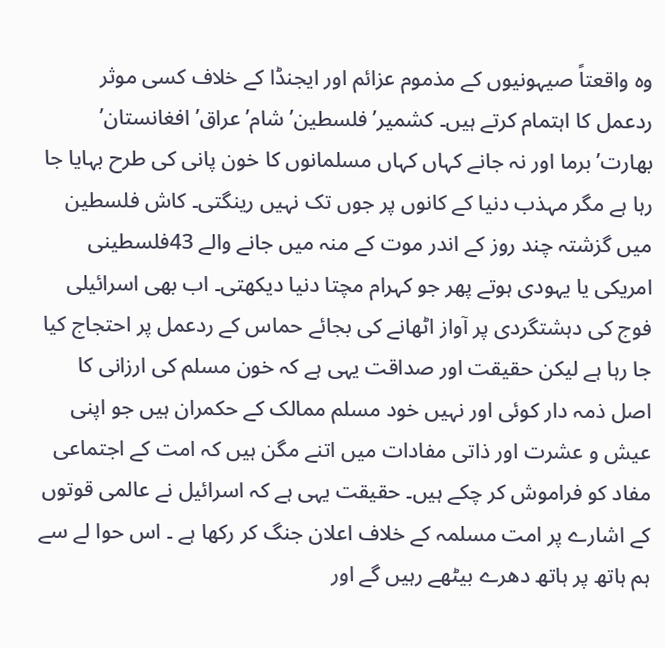وہ واقعتاً صیہونیوں کے مذموم عزائم اور ایجنڈا کے خلاف کسی موثر ردعمل کا اہتمام کرتے ہیں۔ کشمیر’فلسطین’ شام’ عراق’ افغانستان’ بھارت’ برما اور نہ جانے کہاں کہاں مسلمانوں کا خون پانی کی طرح بہایا جا رہا ہے مگر مہذب دنیا کے کانوں پر جوں تک نہیں رینگتی۔ کاش فلسطین میں گزشتہ چند روز کے اندر موت کے منہ میں جانے والے 43فلسطینی امریکی یا یہودی ہوتے پھر جو کہرام مچتا دنیا دیکھتی۔ اب بھی اسرائیلی فوج کی دہشتگردی پر آواز اٹھانے کی بجائے حماس کے ردعمل پر احتجاج کیا جا رہا ہے لیکن حقیقت اور صداقت یہی ہے کہ خون مسلم کی ارزانی کا اصل ذمہ دار کوئی اور نہیں خود مسلم ممالک کے حکمران ہیں جو اپنی عیش و عشرت اور ذاتی مفادات میں اتنے مگن ہیں کہ امت کے اجتماعی مفاد کو فراموش کر چکے ہیں۔ حقیقت یہی ہے کہ اسرائیل نے عالمی قوتوں کے اشارے پر امت مسلمہ کے خلاف اعلان جنگ کر رکھا ہے ۔ اس حوا لے سے ہم ہاتھ پر ہاتھ دھرے بیٹھے رہیں گے اور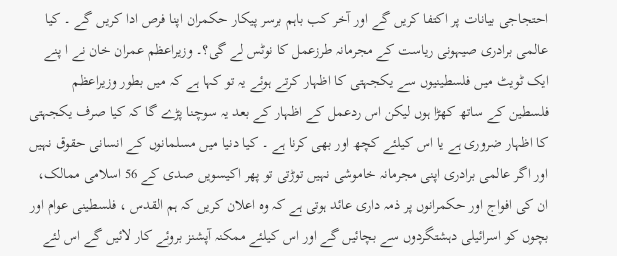احتجاجی بیانات پر اکتفا کریں گے اور آخر کب باہم برسر پیکار حکمران اپنا فرص ادا کریں گے ۔ کیا عالمی برادری صیہونی ریاست کے مجرمانہ طرزعمل کا نوٹس لے گی؟۔ وزیراعظم عمران خان نے ا پنے ایک ٹویٹ میں فلسطینیوں سے یکجہتی کا اظہار کرتے ہوئے یہ تو کہا ہے کہ میں بطور وزیراعظم فلسطین کے ساتھ کھڑا ہوں لیکن اس ردعمل کے اظہار کے بعد یہ سوچنا پڑے گا کہ کیا صرف یکجہتی کا اظہار ضروری ہے یا اس کیلئے کچھ اور بھی کرنا ہے ۔ کیا دنیا میں مسلمانوں کے انسانی حقوق نہیں اور اگر عالمی برادری اپنی مجرمانہ خاموشی نہیں توڑتی تو پھر اکیسویں صدی کے 56 اسلامی ممالک، ان کی افواج اور حکمرانوں پر ذمہ داری عائد ہوتی ہے کہ وہ اعلان کریں کہ ہم القدس ، فلسطینی عوام اور بچوں کو اسرائیلی دہشتگردوں سے بچائیں گے اور اس کیلئے ممکنہ آپشنز بروئے کار لائیں گے اس لئے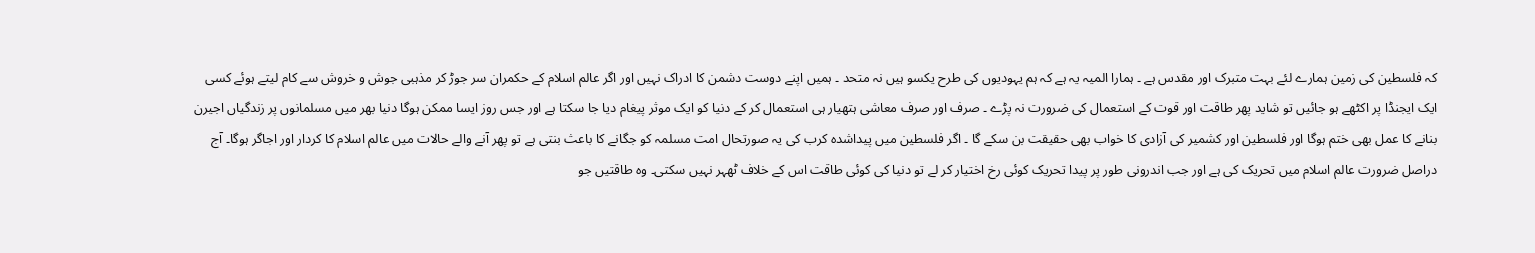کہ فلسطین کی زمین ہمارے لئے بہت متبرک اور مقدس ہے ۔ ہمارا المیہ یہ ہے کہ ہم یہودیوں کی طرح یکسو ہیں نہ متحد ۔ ہمیں اپنے دوست دشمن کا ادراک نہیں اور اگر عالم اسلام کے حکمران سر جوڑ کر مذہبی جوش و خروش سے کام لیتے ہوئے کسی ایک ایجنڈا پر اکٹھے ہو جائیں تو شاید پھر طاقت اور قوت کے استعمال کی ضرورت نہ پڑے ۔ صرف اور صرف معاشی ہتھیار ہی استعمال کر کے دنیا کو ایک موثر پیغام دیا جا سکتا ہے اور جس روز ایسا ممکن ہوگا دنیا بھر میں مسلمانوں پر زندگیاں اجیرن بنانے کا عمل بھی ختم ہوگا اور فلسطین اور کشمیر کی آزادی کا خواب بھی حقیقت بن سکے گا ۔ اگر فلسطین میں پیداشدہ کرب کی یہ صورتحال امت مسلمہ کو جگانے کا باعث بنتی ہے تو پھر آنے والے حالات میں عالم اسلام کا کردار اور اجاگر ہوگا۔ آج دراصل ضرورت عالم اسلام میں تحریک کی ہے اور جب اندرونی طور پر پیدا تحریک کوئی رخ اختیار کر لے تو دنیا کی کوئی طاقت اس کے خلاف ٹھہر نہیں سکتی۔ وہ طاقتیں جو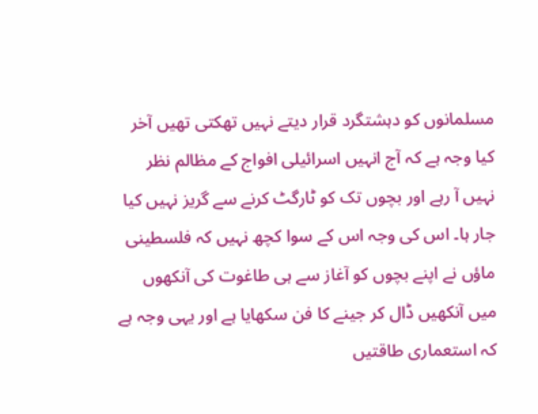مسلمانوں کو دہشتگرد قرار دیتے نہیں تھکتی تھیں آخر کیا وجہ ہے کہ آج انہیں اسرائیلی افواج کے مظالم نظر نہیں آ رہے اور بچوں تک کو ٹارگٹ کرنے سے گریز نہیں کیا جار ہا۔ اس کی وجہ اس کے سوا کچھ نہیں کہ فلسطینی ماؤں نے اپنے بچوں کو آغاز سے ہی طاغوت کی آنکھوں میں آنکھیں ڈال کر جینے کا فن سکھایا ہے اور یہی وجہ ہے کہ استعماری طاقتیں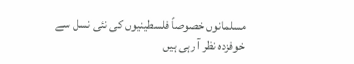مسلمانوں خصوصاً فلسطینیوں کی نئی نسل سے خوفزدہ نظر آ رہی ہیں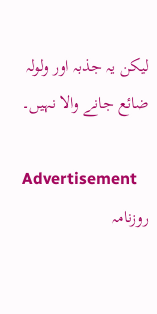لیکن یہ جذبہ اور ولولہ ضائع جانے والا نہیں۔

Advertisement
روزنامہ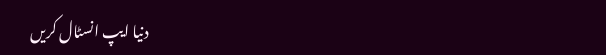دنیا ایپ انسٹال کریں